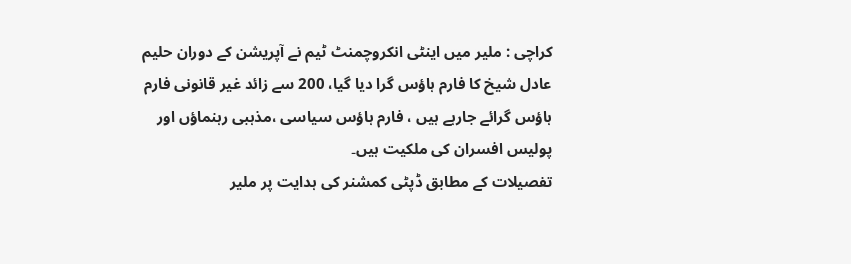کراچی : ملیر میں اینٹی انکروچمنٹ ٹیم نے آپریشن کے دوران حلیم عادل شیخ کا فارم ہاؤس گرا دیا گیا، 200 سے زائد غیر قانونی فارم ہاؤس گرائے جارہے ہیں ، فارم ہاؤس سیاسی ،مذہبی رہنماؤں اور پولیس افسران کی ملکیت ہیں۔
تفصیلات کے مطابق ڈپٹی کمشنر کی ہدایت پر ملیر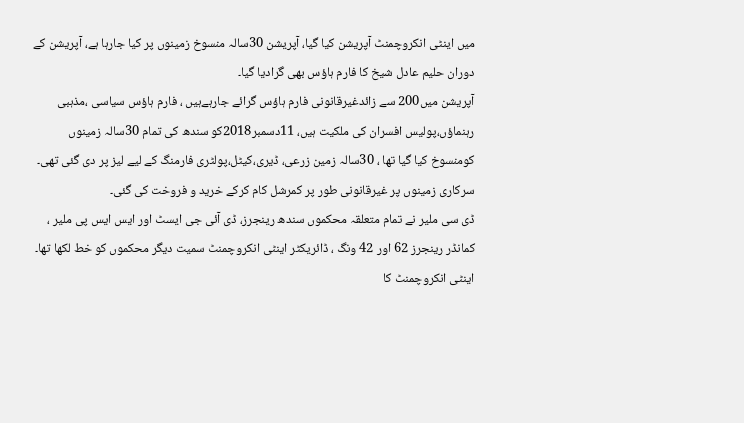میں اینٹی انکروچمنٹ آپریشن کیا گیا، آپریشن 30سالہ منسوخ زمینوں پر کیا جارہا ہے، آپریشن کے دوران حلیم عادل شیخ کا فارم ہاؤس بھی گرادیا گیا۔
آپریشن میں200 سے زائدغیرقانونی فارم ہاؤس گرائے جارہےہیں ، فارم ہاؤس سیاسی ،مذہبی رہنماؤں،پولیس افسران کی ملکیت ہیں، 11دسمبر2018کو سندھ کی تمام 30سالہ زمینوں کومنسوخ کیا گیا تھا ، 30سالہ زمین زرعی، ڈیری،کیٹل،پولٹری فارمنگ کے لیے لیز پر دی گئی تھی۔
سرکاری زمینوں پر غیرقانونی طور پر کمرشل کام کرکے خرید و فروخت کی گئی۔
ڈی سی ملیر نے تمام متعلقہ محکموں سندھ رینجرز، ڈی آئی جی ایسٹ اور ایس ایس پی ملیر ، کمانڈر رینجرز 62 اور 42 ونگ ، ڈائریکٹر اینٹی انکروچمنٹ سمیت دیگر محکموں کو خط لکھا تھا۔
اینٹی انکروچمنٹ کا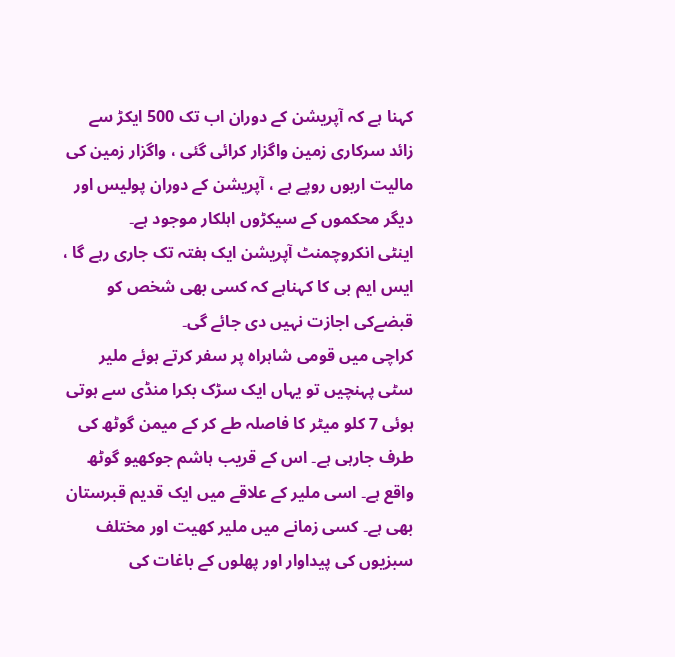کہنا ہے کہ آپریشن کے دوران اب تک 500 ایکڑ سے زائد سرکاری زمین واگزار کرائی گئی ، واگزار زمین کی مالیت اربوں روپے ہے ، آپریشن کے دوران پولیس اور دیگر محکموں کے سیکڑوں اہلکار موجود ہے۔
اینٹی انکروچمنٹ آپریشن ایک ہفتہ تک جاری رہے گا ، ایس ایم بی کا کہناہے کہ کسی بھی شخص کو قبضےکی اجازت نہیں دی جائے گی۔
کراچی میں قومی شاہراہ پر سفر کرتے ہوئے ملیر سٹی پہنچیں تو یہاں ایک سڑک بکرا منڈی سے ہوتی ہوئی 7 کلو میٹر کا فاصلہ طے کر کے میمن گوٹھ کی طرف جارہی ہے۔ اس کے قریب ہاشم جوکھیو گوٹھ واقع ہے۔ اسی ملیر کے علاقے میں ایک قدیم قبرستان بھی ہے۔ کسی زمانے میں ملیر کھیت اور مختلف سبزیوں کی پیداوار اور پھلوں کے باغات کی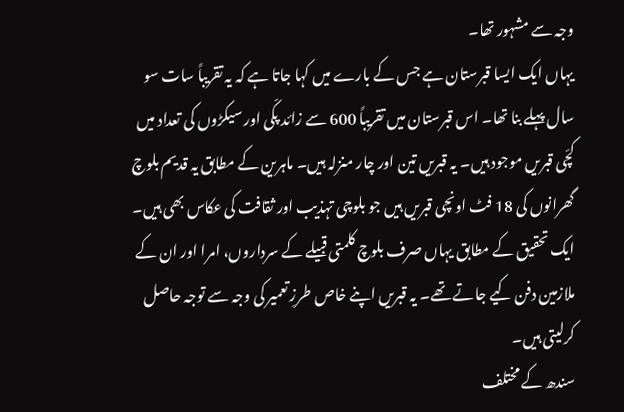وجہ سے مشہور تھا۔
یہاں ایک ایسا قبرستان ہے جس کے بارے میں کہا جاتا ہے کہ یہ تقریباً سات سو سال پہلے بنا تھا۔ اس قبرستان میں تقریباً 600 سے زائد پکّی اور سیکڑوں کی تعداد میں کچّی قبریں موجود ہیں۔ یہ قبریں تین اور چار منزلہ ہیں۔ ماہرین کے مطابق یہ قدیم بلوچ گھرانوں کی 18 فٹ اونچی قبریں ہیں جو بلوچی تہذیب اور ثقافت کی عکاس بھی ہیں۔
ایک تحقیق کے مطابق یہاں صرف بلوچ کلمتی قبیلے کے سرداروں، امرا اور ان کے ملازمین دفن کیے جاتے تھے۔ یہ قبریں اپنے خاص طرزِ تعمیر کی وجہ سے توجہ حاصل کرلیتی ہیں۔
سندھ کے مختلف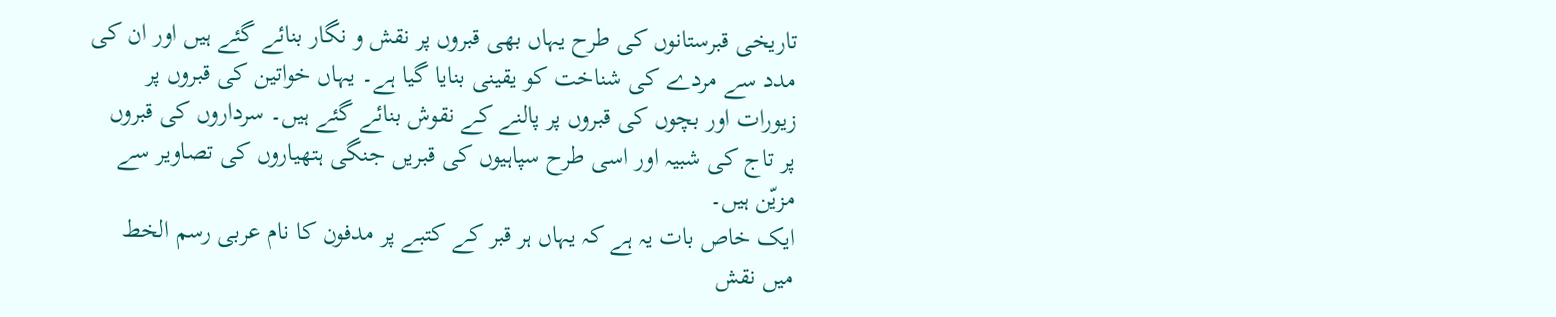تاریخی قبرستانوں کی طرح یہاں بھی قبروں پر نقش و نگار بنائے گئے ہیں اور ان کی مدد سے مردے کی شناخت کو یقینی بنایا گیا ہے۔ یہاں خواتین کی قبروں پر زیورات اور بچوں کی قبروں پر پالنے کے نقوش بنائے گئے ہیں۔ سرداروں کی قبروں پر تاج کی شبیہ اور اسی طرح سپاہیوں کی قبریں جنگی ہتھیاروں کی تصاویر سے مزیّن ہیں۔
ایک خاص بات یہ ہے کہ یہاں ہر قبر کے کتبے پر مدفون کا نام عربی رسم الخط میں نقش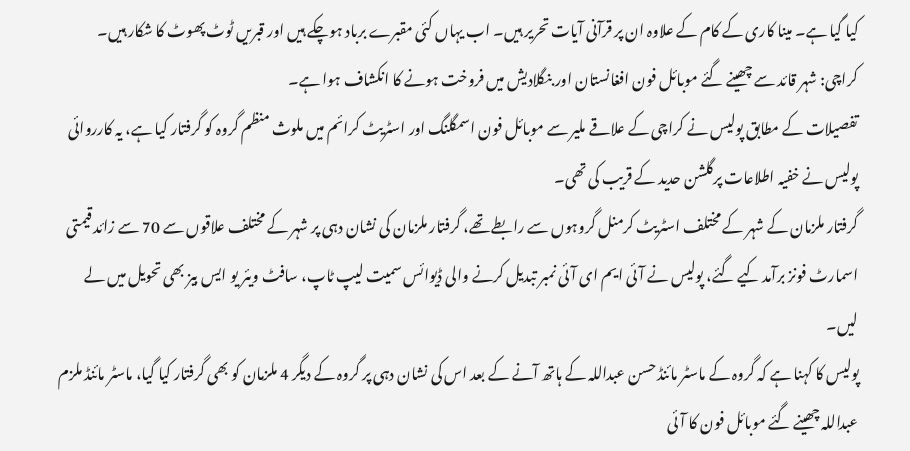کیا گیا ہے۔ مینا کاری کے کام کے علاوہ ان پر قرآنی آیات تحریر ہیں۔ اب یہاں کئی مقبرے برباد ہوچکے ہیں اور قبریں ٹوٹ پھوٹ کا شکار ہیں۔
کراچی: شہر قائد سے چھینے گئے موبائل فون افغانستان اور بنگلادیش میں فروخت ہونے کا انکشاف ہوا ہے۔
تفصیلات کے مطابق پولیس نے کراچی کے علاقے ملیر سے موبائل فون اسمگلنگ اور اسٹریٹ کرائم میں ملوث منظم گروہ کو گرفتار کیا ہے، یہ کارروائی پولیس نے خفیہ اطلاعات پرگلشن حدید کے قریب کی تھی۔
گرفتار ملزمان کے شہر کے مختلف اسٹریٹ کرمنل گروہوں سے رابطے تھے، گرفتار ملزمان کی نشان دہی پر شہر کے مختلف علاقوں سے 70 سے زائد قیمتی اسمارٹ فونز برآمد کیے گئے، پولیس نے آئی ایم ای آئی نمبر تبدیل کرنے والی ڈیوائس سمیت لیپ ٹاپ، سافٹ ویئر یو ایس بیز بھی تحویل میں لے لیں۔
پولیس کا کہنا ہے کہ گروہ کے ماسٹر مائنڈ حسن عبداللہ کے ہاتھ آنے کے بعد اس کی نشان دہی پر گروہ کے دیگر 4 ملزمان کو بھی گرفتار کیا گیا، ماسٹر مائنڈ ملزم عبداللہ چھینے گئے موبائل فون کا آئی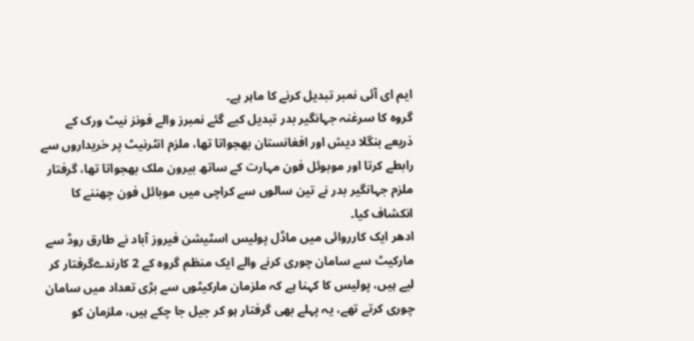ایم ای آئی نمبر تبدیل کرنے کا ماہر ہے۔
گروہ کا سرغنہ جہانگیر بدر تبدیل کیے گئے نمبرز والے فونز نیٹ ورک کے ذریعے بنگلا دیش اور افغانستان بھجواتا تھا، ملزم انٹرنیٹ پر خریداروں سے رابطے کرتا اور موبوئل فون مہارت کے ساتھ بیرون ملک بھجواتا تھا، گرفتار ملزم جہانگیر بدر نے تین سالوں سے کراچی میں موبائل فون چھننے کا انکشاف کیا۔
ادھر ایک کارروائی میں ماڈل پولیس اسٹیشن فیروز آباد نے طارق روڈ سے مارکیٹ سے سامان چوری کرنے والے ایک منظم گروہ کے 2 کارندےگرفتار کر لیے ہیں، پولیس کا کہنا ہے کہ ملزمان مارکیٹوں سے بڑی تعداد میں سامان چوری کرتے تھے، یہ پہلے بھی گرفتار ہو کر جیل جا چکے ہیں، ملزمان کو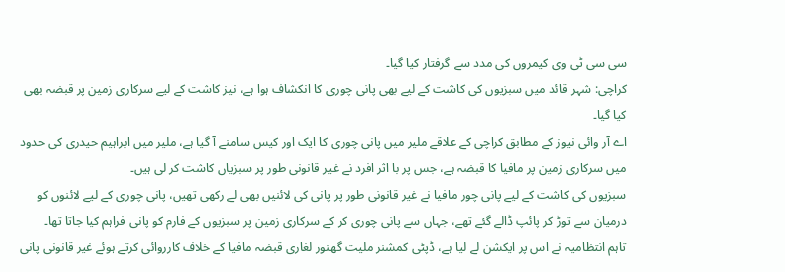سی سی ٹی وی کیمروں کی مدد سے گرفتار کیا گیا۔
کراچی: شہر قائد میں سبزیوں کی کاشت کے لیے بھی پانی چوری کا انکشاف ہوا ہے، نیز کاشت کے لیے سرکاری زمین پر قبضہ بھی کیا گیا۔
اے آر وائی نیوز کے مطابق کراچی کے علاقے ملیر میں پانی چوری کا ایک اور کیس سامنے آ گیا ہے، ملیر میں ابراہیم حیدری کی حدود میں سرکاری زمین پر مافیا کا قبضہ ہے، جس پر با اثر افرد نے غیر قانونی طور پر سبزیاں کاشت کر لی ہیں۔
سبزیوں کی کاشت کے لیے پانی چور مافیا نے غیر قانونی طور پر پانی کی لائنیں بھی لے رکھی تھیں، پانی چوری کے لیے لائنوں کو درمیان سے توڑ کر پائپ ڈالے گئے تھے، جہاں سے پانی چوری کر کے سرکاری زمین پر سبزیوں کے فارم کو پانی فراہم کیا جاتا تھا۔
تاہم انتظامیہ نے اس پر ایکشن لے لیا ہے، ڈپٹی کمشنر ملیت گھنور لغاری قبضہ مافیا کے خلاف کارروائی کرتے ہوئے غیر قانونی پانی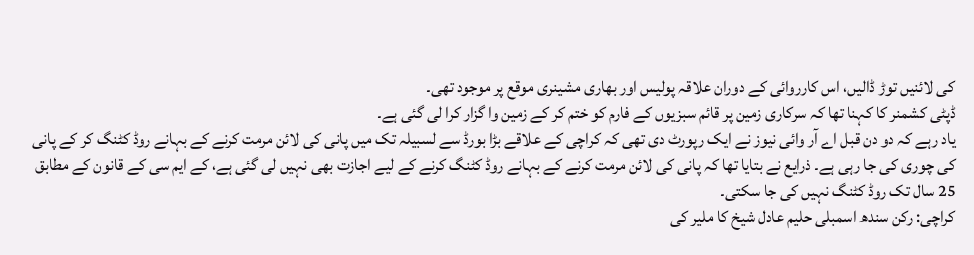کی لائنیں توڑ ڈالیں، اس کارروائی کے دوران علاقہ پولیس اور بھاری مشینری موقع پر موجود تھی۔
ڈپٹی کشمنر کا کہنا تھا کہ سرکاری زمین پر قائم سبزیوں کے فارم کو ختم کر کے زمین وا گزار کرا لی گئی ہے۔
یاد رہے کہ دو دن قبل اے آر وائی نیوز نے ایک رپورٹ دی تھی کہ کراچی کے علاقے بڑا بورڈ سے لسبیلہ تک میں پانی کی لائن مرمت کرنے کے بہانے روڈ کٹنگ کر کے پانی کی چوری کی جا رہی ہے۔ ذرایع نے بتایا تھا کہ پانی کی لائن مرمت کرنے کے بہانے روڈ کٹنگ کرنے کے لیے اجازت بھی نہیں لی گئی ہے، کے ایم سی کے قانون کے مطابق 25 سال تک روڈ کٹنگ نہیں کی جا سکتی۔
کراچی: رکن سندھ اسمبلی حلیم عادل شیخ کا ملیر کی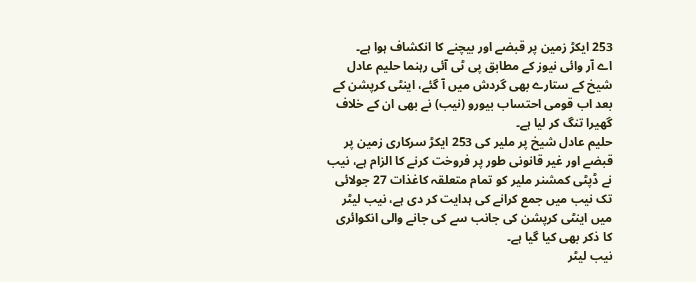253 ایکڑ زمین پر قبضے اور بیچنے کا انکشاف ہوا ہے۔
اے آر وائی نیوز کے مطابق پی ٹی آئی رہنما حلیم عادل شیخ کے ستارے بھی گردش میں آ گئے، اینٹی کرپشن کے بعد اب قومی احتساب بیورو (نیب) نے بھی ان کے خلاف گھیرا تنگ کر لیا ہے۔
حلیم عادل شیخ پر ملیر کی 253 ایکڑ سرکاری زمین پر قبضے اور غیر قانونی طور پر فروخت کرنے کا الزام ہے، نیب نے ڈپٹی کمشنر ملیر کو تمام متعلقہ کاغذات 27 جولائی تک نیب میں جمع کرانے کی ہدایت کر دی ہے، نیب لیٹر میں اینٹی کرپشن کی جانب سے کی جانے والی انکوائری کا ذکر بھی کیا گیا ہے۔
نیب لیٹر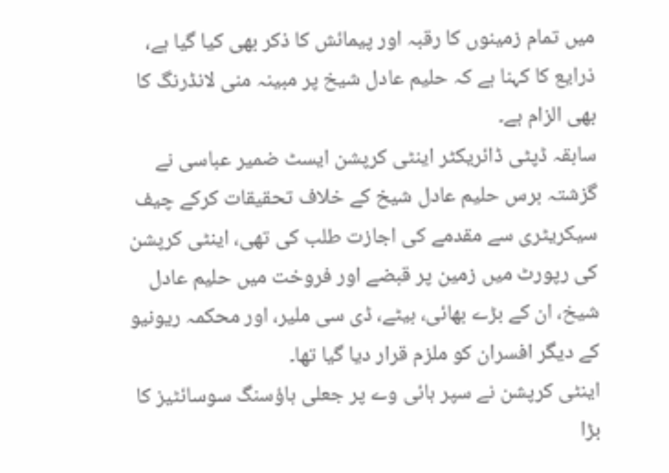میں تمام زمینوں کا رقبہ اور پیمائش کا ذکر بھی کیا گیا ہے، ذرایع کا کہنا ہے کہ حلیم عادل شیخ پر مبینہ منی لانڈرنگ کا بھی الزام ہے۔
سابقہ ڈپٹی ڈائریکٹر اینٹی کرپشن ایسٹ ضمیر عباسی نے گزشتہ برس حلیم عادل شیخ کے خلاف تحقیقات کرکے چیف سیکریٹری سے مقدمے کی اجازت طلب کی تھی، اینٹی کرپشن کی رپورٹ میں زمین پر قبضے اور فروخت میں حلیم عادل شیخ، ان کے بڑے بھائی، بیٹے، ڈی سی ملیر، اور محکمہ ریونیو کے دیگر افسران کو ملزم قرار دیا گیا تھا۔
اینٹی کرپشن نے سپر ہائی وے پر جعلی ہاؤسنگ سوسائٹیز کا بڑا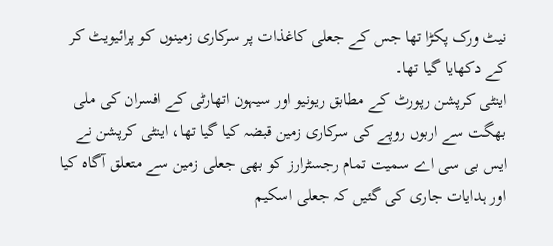نیٹ ورک پکڑا تھا جس کے جعلی کاغذات پر سرکاری زمینوں کو پرائیویٹ کر کے دکھایا گیا تھا۔
اینٹی کرپشن رپورٹ کے مطابق ریونیو اور سیہون اتھارٹی کے افسران کی ملی بھگت سے اربوں روپے کی سرکاری زمین قبضہ کیا گیا تھا، اینٹی کرپشن نے ایس بی سی اے سمیت تمام رجسٹرارز کو بھی جعلی زمین سے متعلق آگاہ کیا اور ہدایات جاری کی گئیں کہ جعلی اسکیم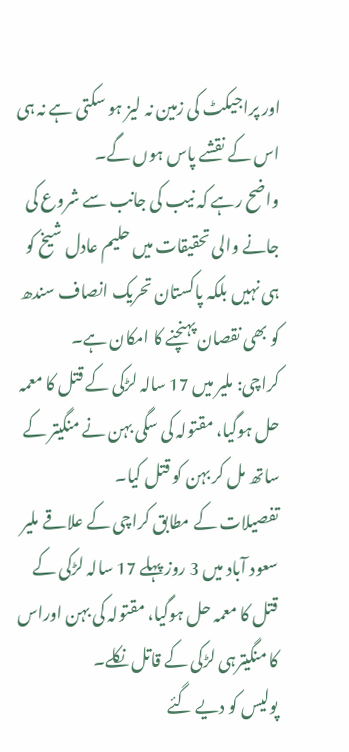اور پراجیکٹ کی زمین نہ لیز ہو سکتی ہے نہ ہی اس کے نقشے پاس ہوں گے۔
واضح رہے کہ نیب کی جانب سے شروع کی جانے والی تحقیقات میں حلیم عادل شیخ کو ہی نہیں بلکہ پاکستان تحریک انصاف سندھ کو بھی نقصان پہنچنے کا امکان ہے۔
کراچی: ملیر میں 17 سالہ لڑکی کے قتل کا معمہ حل ہوگیا، مقتولہ کی سگی بہن نے منگیتر کے ساتھ مل کر بہن کو قتل کیا۔
تفصیلات کے مطابق کراچی کے علاقے ملیر سعود آباد میں 3 روز پہلے 17 سالہ لڑکی کے قتل کا معمہ حل ہوگیا، مقتولہ کی بہن اوراس کا منگیترہی لڑکی کے قاتل نکلے۔
پولیس کو دیے گئے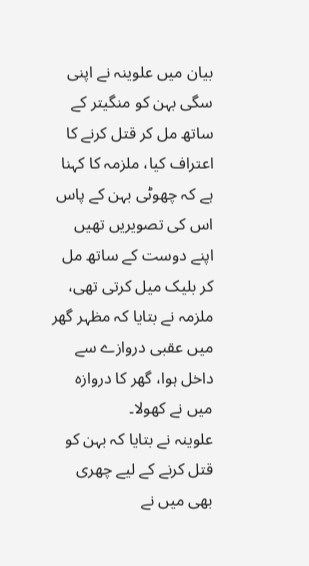بیان میں علوینہ نے اپنی سگی بہن کو منگیتر کے ساتھ مل کر قتل کرنے کا اعتراف کیا، ملزمہ کا کہنا ہے کہ چھوٹی بہن کے پاس اس کی تصویریں تھیں اپنے دوست کے ساتھ مل کر بلیک میل کرتی تھی، ملزمہ نے بتایا کہ مظہر گھر میں عقبی دروازے سے داخل ہوا، گھر کا دروازہ میں نے کھولا۔
علوینہ نے بتایا کہ بہن کو قتل کرنے کے لیے چھری بھی میں نے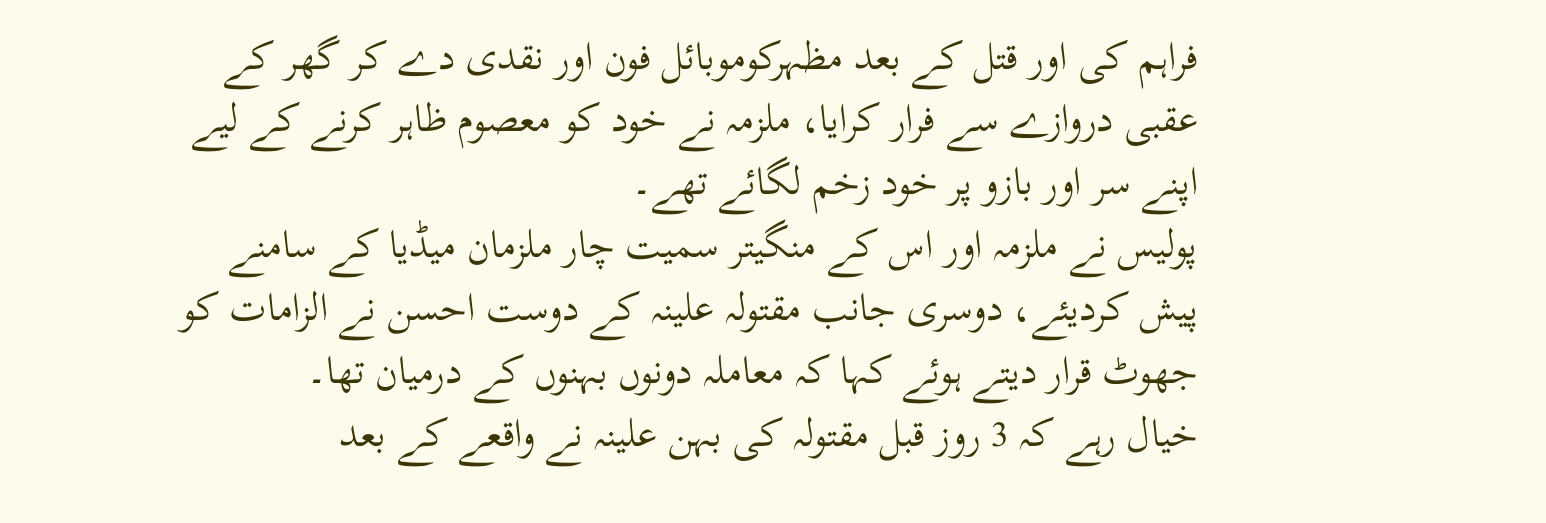فراہم کی اور قتل کے بعد مظہرکوموبائل فون اور نقدی دے کر گھر کے عقبی دروازے سے فرار کرایا، ملزمہ نے خود کو معصوم ظاہر کرنے کے لیے اپنے سر اور بازو پر خود زخم لگائے تھے۔
پولیس نے ملزمہ اور اس کے منگیتر سمیت چار ملزمان میڈیا کے سامنے پیش کردیئے، دوسری جانب مقتولہ علینہ کے دوست احسن نے الزامات کو جھوٹ قرار دیتے ہوئے کہا کہ معاملہ دونوں بہنوں کے درمیان تھا۔
خیال رہے کہ 3 روز قبل مقتولہ کی بہن علینہ نے واقعے کے بعد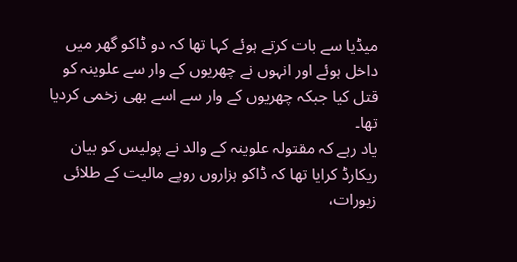میڈیا سے بات کرتے ہوئے کہا تھا کہ دو ڈاکو گھر میں داخل ہوئے اور انہوں نے چھریوں کے وار سے علوینہ کو قتل کیا جبکہ چھریوں کے وار سے اسے بھی زخمی کردیا تھا۔
یاد رہے کہ مقتولہ علوینہ کے والد نے پولیس کو بیان ریکارڈ کرایا تھا کہ ڈاکو ہزاروں روپے مالیت کے طلائی زیورات،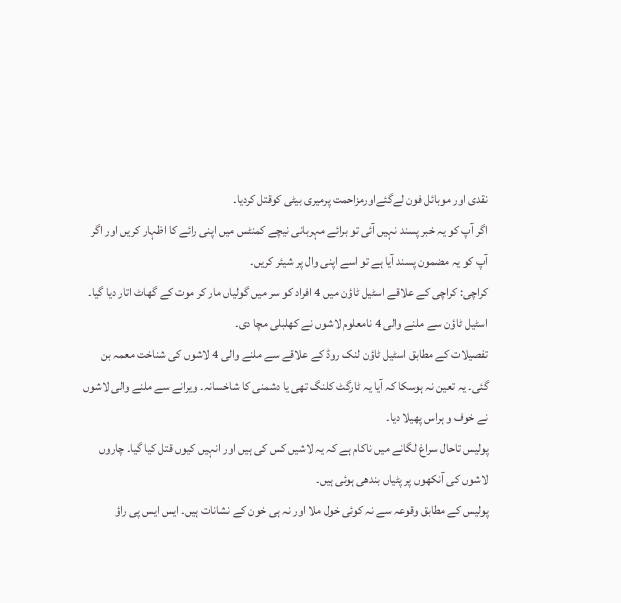نقدی اور موبائل فون لےگئےاورمزاحمت پرمیری بیٹی کوقتل کردیا۔
اگر آپ کو یہ خبر پسند نہیں آئی تو برائے مہربانی نیچے کمنٹس میں اپنی رائے کا اظہار کریں اور اگر آپ کو یہ مضمون پسند آیا ہے تو اسے اپنی وال پر شیئر کریں۔
کراچی: کراچی کے علاقے اسٹیل ٹاؤن میں 4 افراد کو سر میں گولیاں مار کر موت کے گھاٹ اتار دیا گیا۔ اسٹیل ٹاؤن سے ملنے والی 4 نامعلوم لاشوں نے کھلبلی مچا دی۔
تفصیلات کے مطابق اسٹیل ٹاؤن لنک روڈ کے علاقے سے ملنے والی 4 لاشوں کی شناخت معمہ بن گئی۔ یہ تعین نہ ہوسکا کہ آیا یہ ٹارگٹ کلنگ تھی یا دشمنی کا شاخسانہ۔ ویرانے سے ملنے والی لاشوں نے خوف و ہراس پھیلا دیا۔
پولیس تاحال سراغ لگانے میں ناکام ہے کہ یہ لاشیں کس کی ہیں اور انہیں کیوں قتل کیا گیا۔ چاروں لاشوں کی آنکھوں پر پٹیاں بندھی ہوئی ہیں۔
پولیس کے مطابق وقوعہ سے نہ کوئی خول ملا اور نہ ہی خون کے نشانات ہیں۔ ایس ایس پی راؤ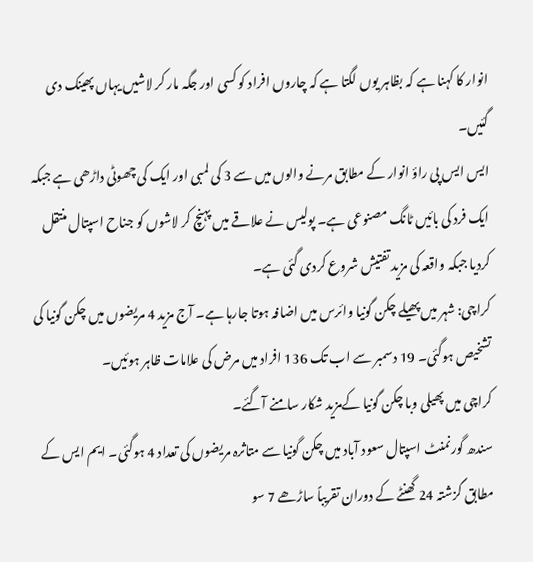انوار کا کہنا ہے کہ بظاہر یوں لگتا ہے کہ چاروں افراد کو کسی اور جگہ مار کر لاشیں یہاں پھینک دی گئیں۔
ایس ایس پی راؤ انوار کے مطابق مرنے والوں میں سے 3 کی لمبی اور ایک کی چھوٹی داڑھی ہے جبکہ ایک فرد کی بائیں ٹانگ مصنوعی ہے۔ پولیس نے علاقے میں پہنچ کر لاشوں کو جناح اسپتال منتقل کردیا جبکہ واقعہ کی مزید تفتیش شروع کردی گئی ہے۔
کراچی: شہر میں پھیلے چکن گونیا وائرس میں اضافہ ہوتا جارہا ہے۔ آج مزید 4 مریضوں میں چکن گونیا کی تشخیص ہوگئی۔ 19 دسمبر سے اب تک 136 افراد میں مرض کی علامات ظاہر ہوئیں۔
کراچی میں پھیلی وبا چکن گونیا کےمزید شکار سامنے آگئے۔
سندھ گورنمنٹ اسپتال سعود آباد میں چکن گونیا سے متاثرہ مریضوں کی تعداد 4 ہوگئی۔ ایم ایس کے مطابق گزشتہ 24 گھنٹے کے دوران تقریباً ساڑھے 7 سو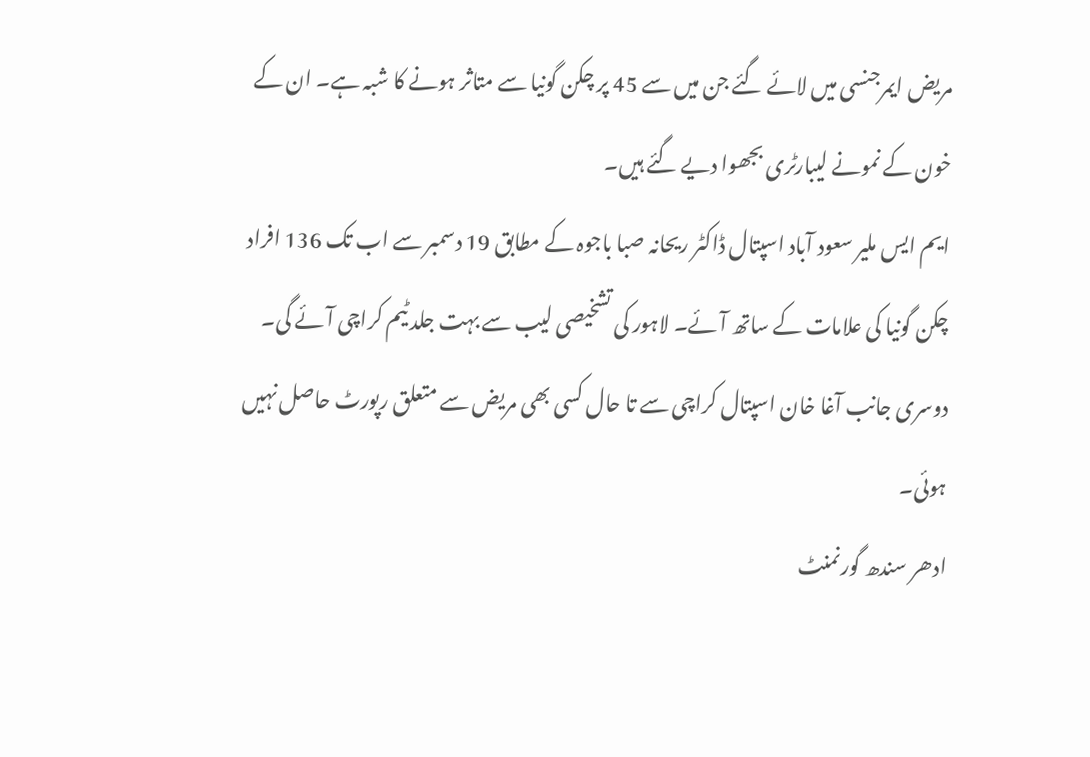مریض ایمرجنسی میں لائے گئے جن میں سے 45 پر چکن گونیا سے متاثر ہونے کا شبہ ہے۔ ان کے خون کے نمونے لیبارٹری بجھوا دیے گئے ہیں۔
ایم ایس ملیر سعود آباد اسپتال ڈاکٹر ریحانہ صبا باجوہ کے مطابق 19 دسمبر سے اب تک 136 افراد چکن گونیا کی علامات کے ساتھ آئے۔ لاہور کی تشخیصی لیب سے بہت جلد ٹیم کراچی آئے گی۔
دوسری جانب آغا خان اسپتال کراچی سے تا حال کسی بھی مریض سے متعلق رپورٹ حاصل نہیں ہوئی۔
ادھر سندھ گورنمنٹ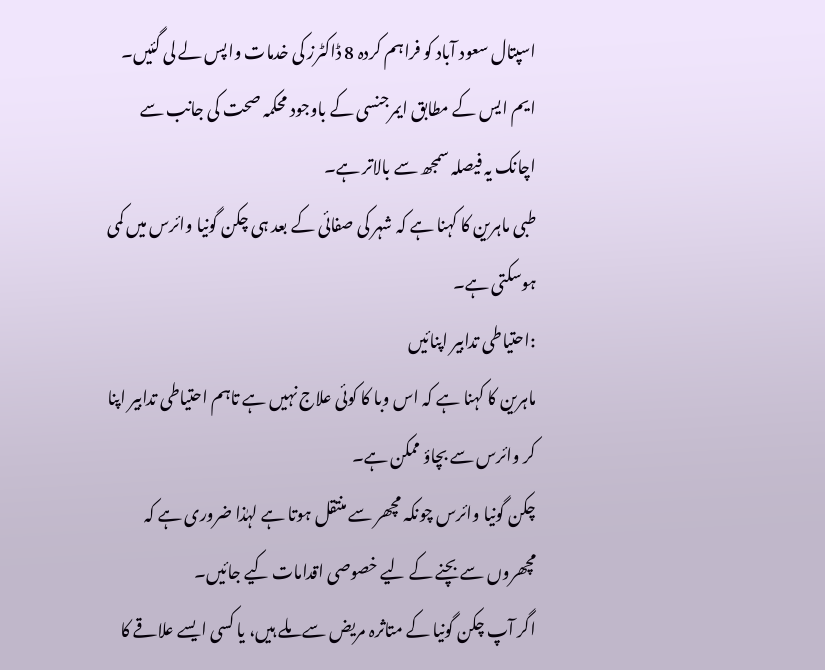اسپتال سعود آباد کو فراہم کردہ 8 ڈاکٹرز کی خدمات واپس لے لی گئیں۔ ایم ایس کے مطابق ایمرجنسی کے باوجود محکمہ صحت کی جانب سے اچانک یہ فیصلہ سمجھ سے بالاتر ہے۔
طبی ماہرین کا کہنا ہے کہ شہر کی صفائی کے بعد ہی چکن گونیا وائرس میں کمی ہوسکتی ہے۔
:احتیاطی تدابیر اپنائیں
ماہرین کا کہنا ہے کہ اس وبا کا کوئی علاج نہیں ہے تاہم احتیاطی تدابیر اپنا کر وائرس سے بچاؤ ممکن ہے۔
چکن گونیا وائرس چونکہ مچھر سے منتقل ہوتا ہے لہٰذا ضروری ہے کہ مچھروں سے بچنے کے لیے خصوصی اقدامات کیے جائیں۔
اگر آپ چکن گونیا کے متاثرہ مریض سے ملے ہیں، یا کسی ایسے علاقے کا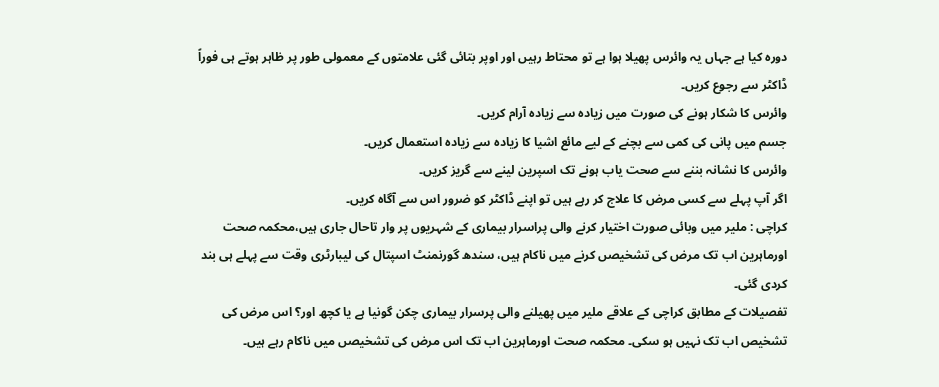دورہ کیا ہے جہاں یہ وائرس پھیلا ہوا ہے تو محتاط رہیں اور اوپر بتائی گئی علامتوں کے معمولی طور پر ظاہر ہوتے ہی فوراً ڈاکٹر سے رجوع کریں۔
وائرس کا شکار ہونے کی صورت میں زیادہ سے زیادہ آرام کریں۔
جسم میں پانی کی کمی سے بچنے کے لیے مائع اشیا کا زیادہ سے زیادہ استعمال کریں۔
وائرس کا نشانہ بننے سے صحت یاب ہونے تک اسپرین لینے سے گریز کریں۔
اگر آپ پہلے سے کسی مرض کا علاج کر رہے ہیں تو اپنے ڈاکٹر کو ضرور اس سے آگاہ کریں۔
کراچی : ملیر میں وبائی صورت اختیار کرنے والی پراسرار بیماری کے شہریوں پر وار تاحال جاری ہیں،محکمہ صحت اورماہرین اب تک مرض کی تشخیصں کرنے میں ناکام ہیں، سندھ گورنمنٹ اسپتال کی لیبارٹری وقت سے پہلے ہی بند کردی گئی۔
تفصیلات کے مطابق کراچی کے علاقے ملیر میں پھیلنے والی پرسرار بیماری چکن گونیا ہے یا کچھ اور؟ اس مرض کی تشخیص اب تک نہیں ہو سکی۔ محکمہ صحت اورماہرین اب تک اس مرض کی تشخیصں میں ناکام رہے ہیں۔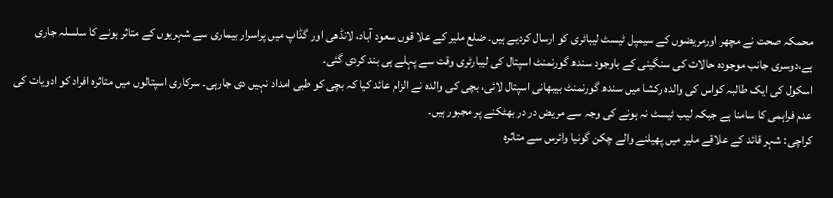محمکہ صحت نے مچھر اورمریضوں کے سیمپل ٹیسٹ لیباٹری کو ارسال کردیے ہیں۔ ضلع ملیر کے علا قوں سعود آباد، لانڈھی اور گڈاپ میں پراسرار بیماری سے شہریوں کے متاثر ہونے کا سلسلہ جاری ہے،دوسری جانب موجودہ حالات کی سنگینی کے باوجود سندھ گورنمنٹ اسپتال کی لیبارٹری وقت سے پہلے ہی بند کردی گئی۔
اسکول کی ایک طالبہ کواس کی والدہ رکشا میں سندھ گورنمنٹ بیبھانی اسپتال لائی، بچی کی والدہ نے الزام عائد کیا کہ بچی کو طبی امداد نہیں دی جارہی۔ سرکاری اسپتالوں میں متاثرہ افراد کو ادویات کی عدم فراہمی کا سامنا ہے جبکہ لیب ٹیسٹ نہ ہونے کی وجہ سے مریض در در بھٹکنے پر مجبور ہیں۔
کراچی: شہر قائد کے علاقے ملیر میں پھیلنے والے چکن گونیا وائرس سے متاثرہ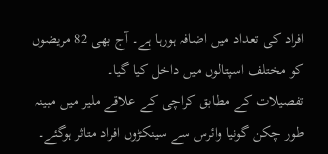افراد کی تعداد میں اضافہ ہورہا ہے۔ آج بھی 82 مریضوں کو مختلف اسپتالوں میں داخل کیا گیا۔
تفصیلات کے مطابق کراچی کے علاقے ملیر میں مبینہ طور چکن گونیا وائرس سے سینکڑوں افراد متاثر ہوگئے۔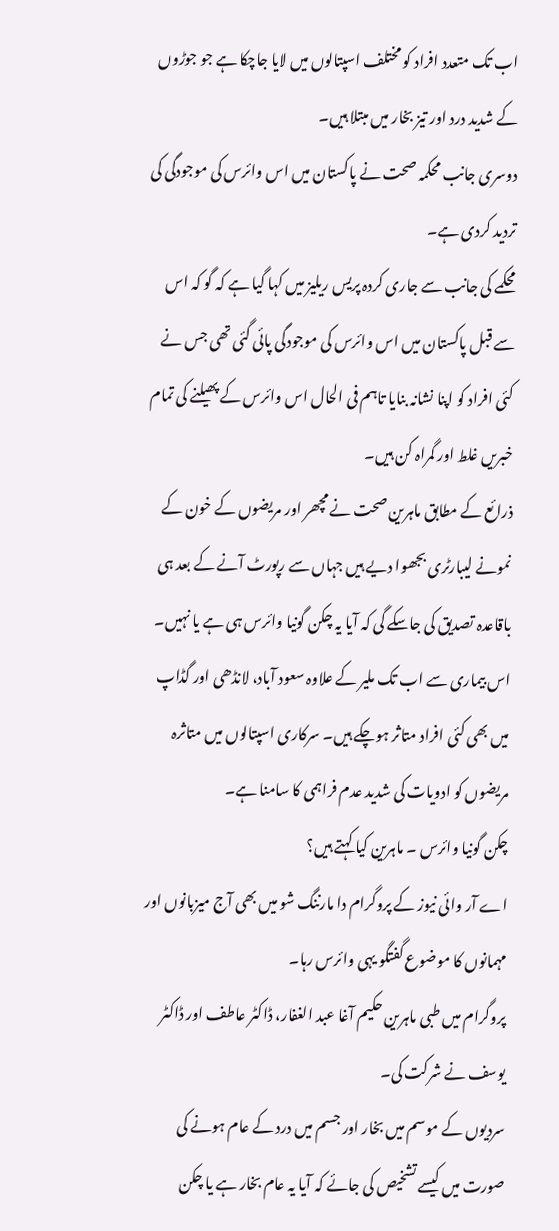اب تک متعدد افراد کو مختلف اسپتالوں میں لایا جاچکا ہے جو جوڑوں کے شدید درد اور تیز بخار میں مبتلا ہیں۔
دوسری جانب محکمہ صحت نے پاکستان میں اس وائرس کی موجودگی کی تردید کردی ہے۔
محکمے کی جانب سے جاری کردہ پریس ریلیز میں کہا گیا ہے کہ گو کہ اس سے قبل پاکستان میں اس وائرس کی موجودگی پائی گئی تھی جس نے کئی افراد کو اپنا نشانہ بنایا تاہم فی الحال اس وائرس کے پھیلنے کی تمام خبریں غلط اور گمراہ کن ہیں۔
ذرائع کے مطابق ماہرین صحت نے مچھر اور مریضوں کے خون کے نمونے لیبارٹری بجھوا دیے ہیں جہاں سے رپورٹ آنے کے بعد ہی باقاعدہ تصدیق کی جاسکے گی کہ آیا یہ چکن گونیا وائرس ہی ہے یا نہیں۔
اس بیماری سے اب تک ملیر کے علاوہ سعود آباد، لانڈھی اور گڈاپ میں بھی کئی افراد متاثر ہوچکے ہیں۔ سرکاری اسپتالوں میں متاثرہ مریضوں کو ادویات کی شدید عدم فراہمی کا سامنا ہے۔
چکن گونیا وائرس ۔ ماہرین کیا کہتے ہیں؟
اے آر وائی نیوز کے پروگرام دا مارننگ شو میں بھی آج میزبانوں اور مہمانوں کا موضوع گفتگو یہی وائرس رہا۔
پروگرام میں طبی ماہرین حکیم آغا عبد الغفار، ڈاکٹر عاطف اور ڈاکٹر یوسف نے شرکت کی۔
سردیوں کے موسم میں بخار اور جسم میں درد کے عام ہونے کی صورت میں کیسے تشخیص کی جائے کہ آیا یہ عام بخار ہے یا چکن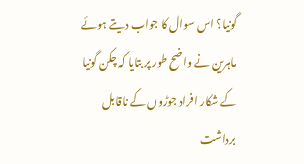گونیا؟ اس سوال کا جواب دیتے ہوئے ماہرین نے واضح طور پر بتایا کہ چکن گونیا کے شکار افراد جوڑوں کے ناقابل برداشت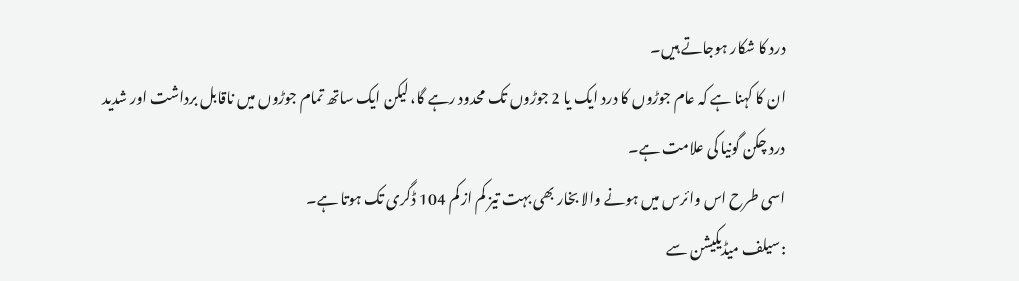درد کا شکار ہوجاتے ہیں۔
ان کا کہنا ہے کہ عام جوڑوں کا درد ایک یا 2 جوڑوں تک محدود رہے گا، لیکن ایک ساتھ تمام جوڑوں میں ناقابل برداشت اور شدید درد چکن گونیا کی علامت ہے۔
اسی طرح اس وائرس میں ہونے والا بخار بھی بہت تیز کم از کم 104 ڈگری تک ہوتا ہے۔
:سیلف میڈیکیشن سے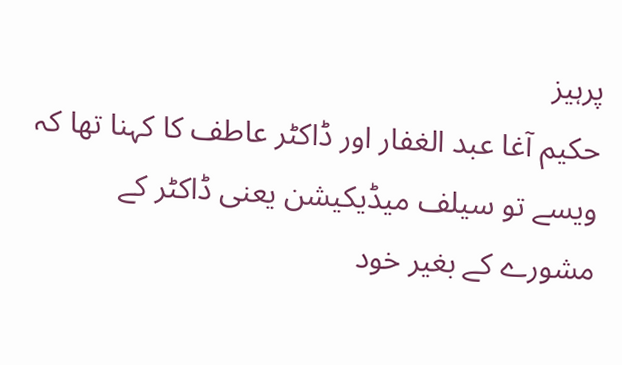پرہیز
حکیم آغا عبد الغفار اور ڈاکٹر عاطف کا کہنا تھا کہ ویسے تو سیلف میڈیکیشن یعنی ڈاکٹر کے مشورے کے بغیر خود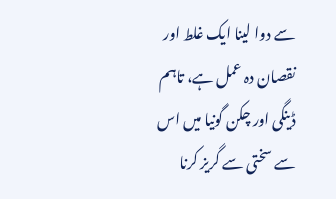سے دوا لینا ایک غلط اور نقصان دہ عمل ہے، تاہم ڈینگی اور چکن گونیا میں اس سے سختی سے گریز کرنا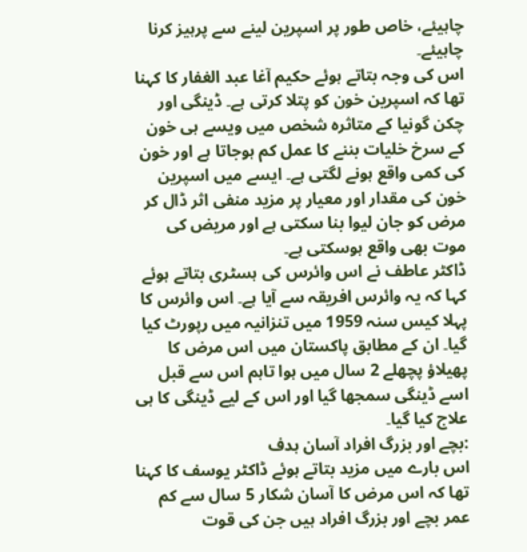چاہیئے، خاص طور پر اسپرین لینے سے پرہیز کرنا چاہیئے۔
اس کی وجہ بتاتے ہوئے حکیم آغا عبد الغفار کا کہنا تھا کہ اسپرین خون کو پتلا کرتی ہے۔ ڈینگی اور چکن گونیا کے متاثرہ شخص میں ویسے ہی خون کے سرخ خلیات بننے کا عمل کم ہوجاتا ہے اور خون کی کمی واقع ہونے لگتی ہے۔ ایسے میں اسپرین خون کی مقدار اور معیار پر مزید منفی اثر ڈال کر مرض کو جان لیوا بنا سکتی ہے اور مریض کی موت بھی واقع ہوسکتی ہے۔
ڈاکٹر عاطف نے اس وائرس کی ہسٹری بتاتے ہوئے کہا کہ یہ وائرس افریقہ سے آیا ہے۔ اس وائرس کا پہلا کیس سنہ 1959 میں تنزانیہ میں رپورٹ کیا گیا۔ ان کے مطابق پاکستان میں اس مرض کا پھیلاؤ پچھلے 2 سال میں ہوا تاہم اس سے قبل اسے ڈینگی سمجھا گیا اور اس کے لیے ڈینگی کا ہی علاج کیا گیا۔
:بچے اور بزرگ افراد آسان ہدف
اس بارے میں مزید بتاتے ہوئے ڈاکٹر یوسف کا کہنا تھا کہ اس مرض کا آسان شکار 5 سال سے کم عمر بچے اور بزرگ افراد ہیں جن کی قوت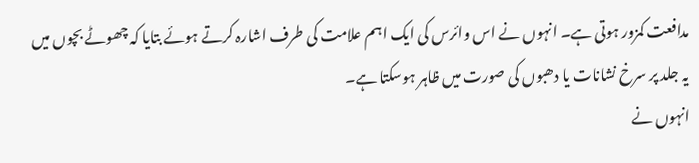مدافعت کمزور ہوتی ہے۔ انہوں نے اس وائرس کی ایک اہم علامت کی طرف اشارہ کرتے ہوئے بتایا کہ چھوٹے بچوں میں یہ جلد پر سرخ نشانات یا دھبوں کی صورت میں ظاہر ہوسکتا ہے۔
انہوں نے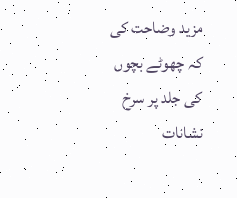مزید وضاحت کی کہ چھوٹے بچوں کی جلد پر سرخ نشانات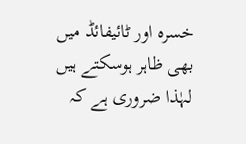خسرہ اور ٹائیفائڈ میں بھی ظاہر ہوسکتے ہیں لہٰذا ضروری ہے کہ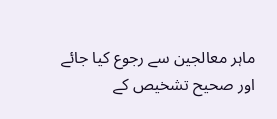ماہر معالجین سے رجوع کیا جائے اور صحیح تشخیص کے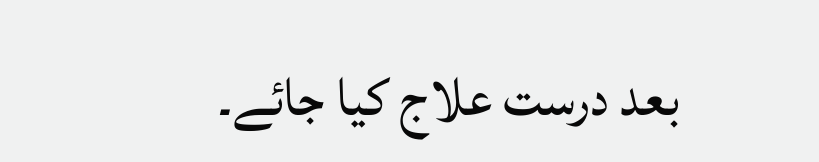بعد درست علاج کیا جائے۔